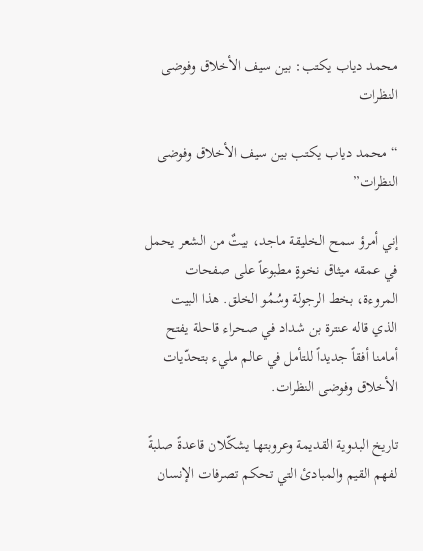محمد دياب يكتب: بين سيف الأخلاق وفوضى النظرات

“محمد دياب يكتب بين سيف الأخلاق وفوضى النظرات”

إني أمرؤ سمح الخليقة ماجد، بيتٌ من الشعر يحمل في عمقه ميثاق نخوةٍ مطبوعاً على صفحات المروءة، بخط الرجولة وسُمُو الخلق. هذا البيت الذي قاله عنترة بن شداد في صحراء قاحلة يفتح أمامنا أفقاً جديداً للتأمل في عالم مليء بتحدّيات الأخلاق وفوضى النظرات.

تاريخ البدوية القديمة وعروبتها يشكّلان قاعدةً صلبةً لفهم القيم والمبادئ التي تحكم تصرفات الإنسان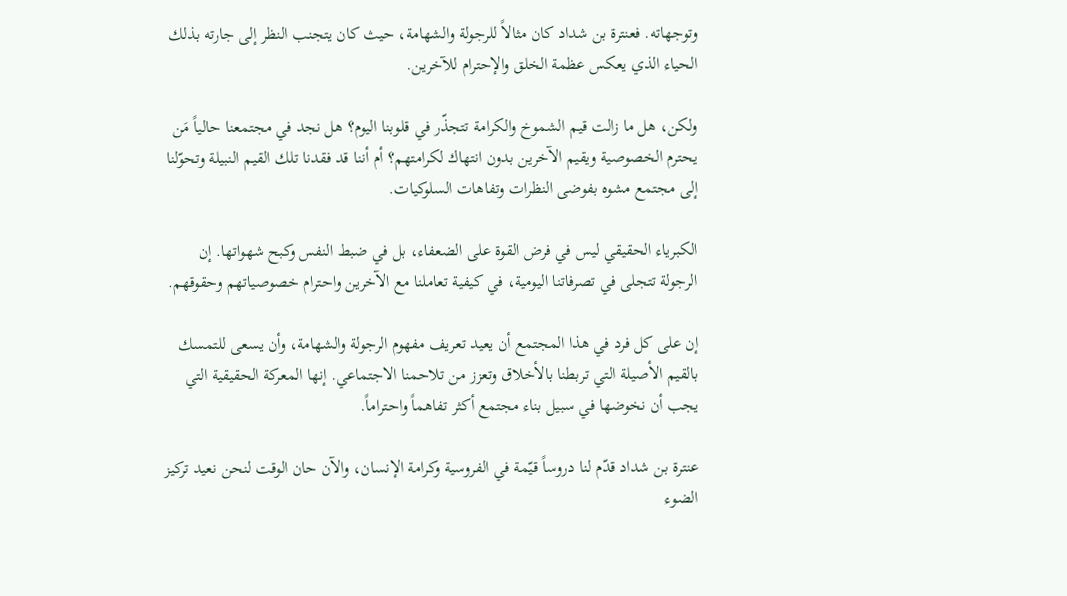وتوجهاته. فعنترة بن شداد كان مثالاً للرجولة والشهامة، حيث كان يتجنب النظر إلى جارته بذلك الحياء الذي يعكس عظمة الخلق والإحترام للآخرين.

ولكن، هل ما زالت قيم الشموخ والكرامة تتجذّر في قلوبنا اليوم؟ هل نجد في مجتمعنا حالياً مَن يحترم الخصوصية ويقيم الآخرين بدون انتهاك لكرامتهم؟ أم أننا قد فقدنا تلك القيم النبيلة وتحوّلنا إلى مجتمع مشوه بفوضى النظرات وتفاهات السلوكيات.

الكبرياء الحقيقي ليس في فرض القوة على الضعفاء، بل في ضبط النفس وكبح شهواتها. إن الرجولة تتجلى في تصرفاتنا اليومية، في كيفية تعاملنا مع الآخرين واحترام خصوصياتهم وحقوقهم.

إن على كل فرد في هذا المجتمع أن يعيد تعريف مفهوم الرجولة والشهامة، وأن يسعى للتمسك بالقيم الأصيلة التي تربطنا بالأخلاق وتعزز من تلاحمنا الاجتماعي. إنها المعركة الحقيقية التي يجب أن نخوضها في سبيل بناء مجتمع أكثر تفاهماً واحتراماً.

عنترة بن شداد قدّم لنا دروساً قيّمة في الفروسية وكرامة الإنسان، والآن حان الوقت لنحن نعيد تركيز الضوء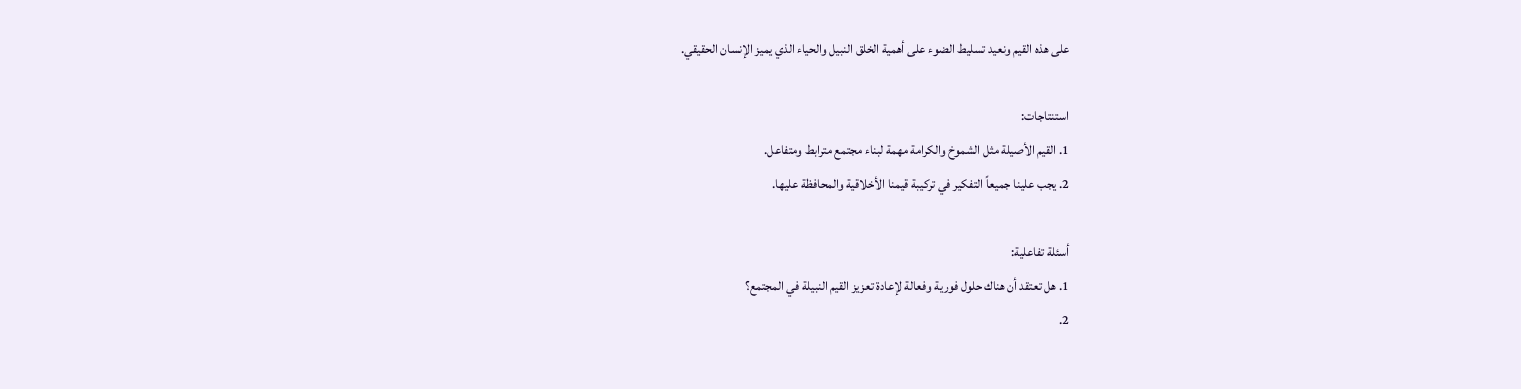على هذه القيم ونعيد تسليط الضوء على أهمية الخلق النبيل والحياء الذي يميز الإنسان الحقيقي.

استنتاجات:
1. القيم الأصيلة مثل الشموخ والكرامة مهمة لبناء مجتمع مترابط ومتفاعل.
2. يجب علينا جميعاً التفكير في تركيبة قيمنا الأخلاقية والمحافظة عليها.

أسئلة تفاعلية:
1. هل تعتقد أن هناك حلول فورية وفعالة لإعادة تعزيز القيم النبيلة في المجتمع؟
2.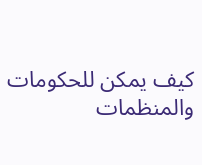كيف يمكن للحكومات والمنظمات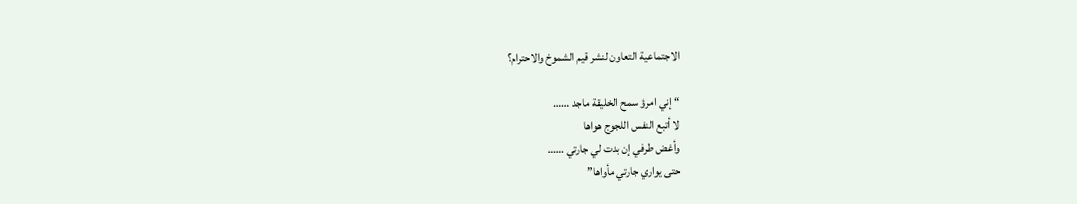الاجتماعية التعاون لنشر قيم الشموخ والاحترام؟

“إني امرؤ سمح الخليقة ماجد ……
لا أتبع النفس اللجوج هواها
وأغض طرفي إن بدت لي جارتي ……
حتى يواري جارتي مأواها”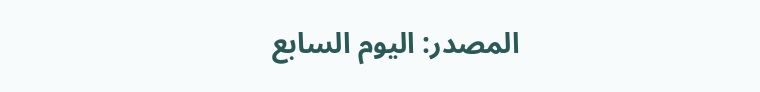المصدر: اليوم السابع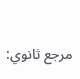مرجع ثانوي: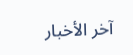آخر الأخبار